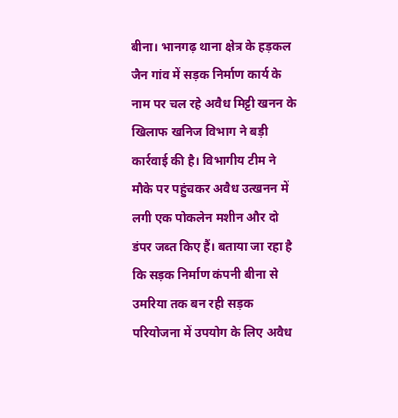बीना। भानगढ़ थाना क्षेत्र के हड़कल जैन गांव में सड़क निर्माण कार्य के नाम पर चल रहे अवैध मिट्टी खनन के खिलाफ खनिज विभाग ने बड़ी कार्रवाई की है। विभागीय टीम ने मौके पर पहुंचकर अवैध उत्खनन में लगी एक पोकलेन मशीन और दो डंपर जब्त किए हैं। बताया जा रहा है कि सड़क निर्माण कंपनी बीना से उमरिया तक बन रही सड़क परियोजना में उपयोग के लिए अवैध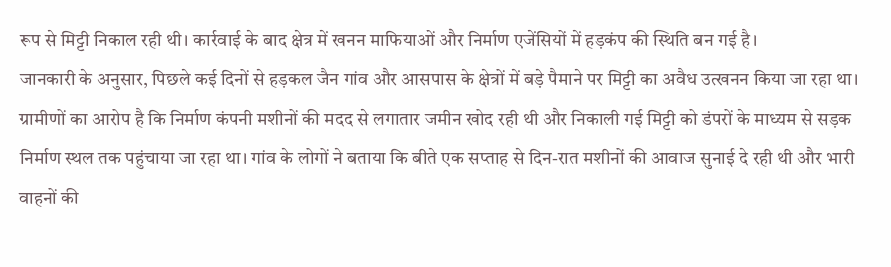रूप से मिट्टी निकाल रही थी। कार्रवाई के बाद क्षेत्र में खनन माफियाओं और निर्माण एजेंसियों में हड़कंप की स्थिति बन गई है।
जानकारी के अनुसार, पिछले कई दिनों से हड़कल जैन गांव और आसपास के क्षेत्रों में बड़े पैमाने पर मिट्टी का अवैध उत्खनन किया जा रहा था। ग्रामीणों का आरोप है कि निर्माण कंपनी मशीनों की मदद से लगातार जमीन खोद रही थी और निकाली गई मिट्टी को डंपरों के माध्यम से सड़क निर्माण स्थल तक पहुंचाया जा रहा था। गांव के लोगों ने बताया कि बीते एक सप्ताह से दिन-रात मशीनों की आवाज सुनाई दे रही थी और भारी वाहनों की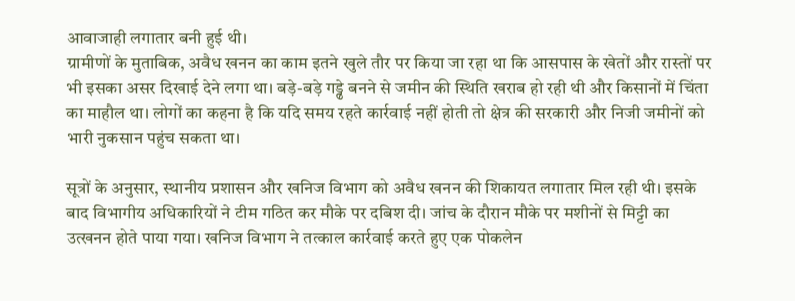आवाजाही लगातार बनी हुई थी।
ग्रामीणों के मुताबिक, अवैध खनन का काम इतने खुले तौर पर किया जा रहा था कि आसपास के खेतों और रास्तों पर भी इसका असर दिखाई देने लगा था। बड़े-बड़े गड्ढे बनने से जमीन की स्थिति खराब हो रही थी और किसानों में चिंता का माहौल था। लोगों का कहना है कि यदि समय रहते कार्रवाई नहीं होती तो क्षेत्र की सरकारी और निजी जमीनों को भारी नुकसान पहुंच सकता था।

सूत्रों के अनुसार, स्थानीय प्रशासन और खनिज विभाग को अवैध खनन की शिकायत लगातार मिल रही थी। इसके बाद विभागीय अधिकारियों ने टीम गठित कर मौके पर दबिश दी। जांच के दौरान मौके पर मशीनों से मिट्टी का उत्खनन होते पाया गया। खनिज विभाग ने तत्काल कार्रवाई करते हुए एक पोकलेन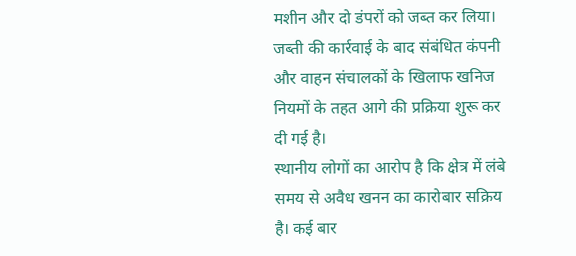मशीन और दो डंपरों को जब्त कर लिया। जब्ती की कार्रवाई के बाद संबंधित कंपनी और वाहन संचालकों के खिलाफ खनिज नियमों के तहत आगे की प्रक्रिया शुरू कर दी गई है।
स्थानीय लोगों का आरोप है कि क्षेत्र में लंबे समय से अवैध खनन का कारोबार सक्रिय है। कई बार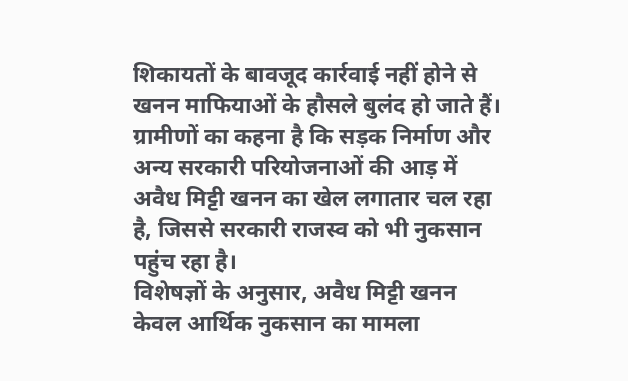शिकायतों के बावजूद कार्रवाई नहीं होने से खनन माफियाओं के हौसले बुलंद हो जाते हैं। ग्रामीणों का कहना है कि सड़क निर्माण और अन्य सरकारी परियोजनाओं की आड़ में अवैध मिट्टी खनन का खेल लगातार चल रहा है, जिससे सरकारी राजस्व को भी नुकसान पहुंच रहा है।
विशेषज्ञों के अनुसार, अवैध मिट्टी खनन केवल आर्थिक नुकसान का मामला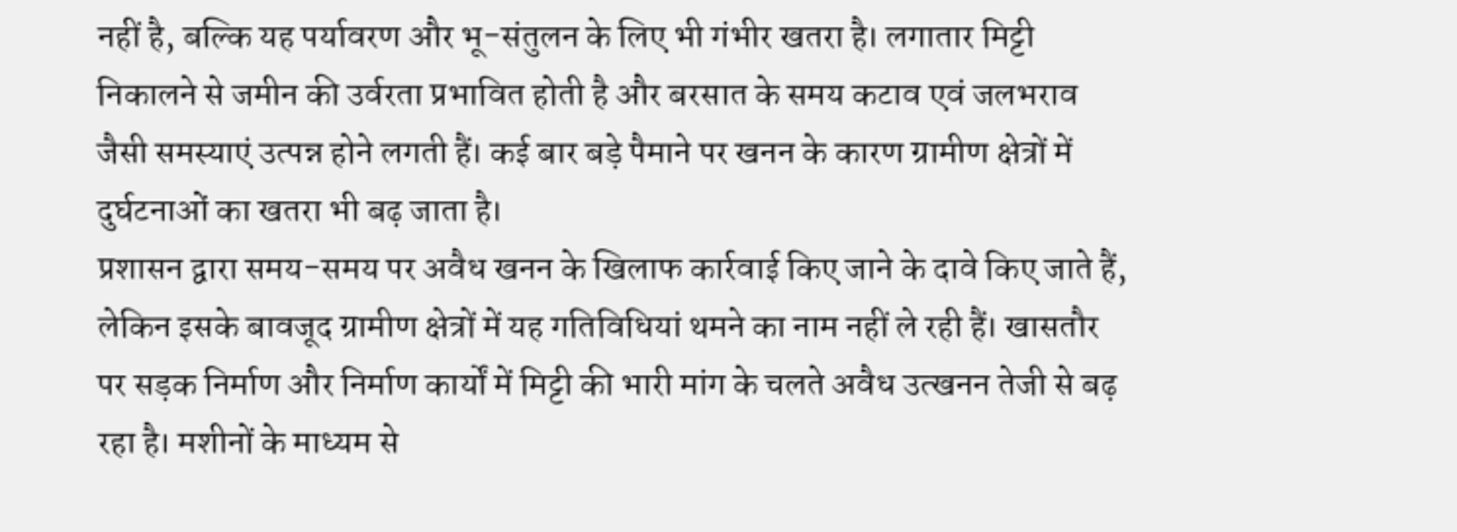नहीं है, बल्कि यह पर्यावरण और भू-संतुलन के लिए भी गंभीर खतरा है। लगातार मिट्टी निकालने से जमीन की उर्वरता प्रभावित होती है और बरसात के समय कटाव एवं जलभराव जैसी समस्याएं उत्पन्न होने लगती हैं। कई बार बड़े पैमाने पर खनन के कारण ग्रामीण क्षेत्रों में दुर्घटनाओं का खतरा भी बढ़ जाता है।
प्रशासन द्वारा समय-समय पर अवैध खनन के खिलाफ कार्रवाई किए जाने के दावे किए जाते हैं, लेकिन इसके बावजूद ग्रामीण क्षेत्रों में यह गतिविधियां थमने का नाम नहीं ले रही हैं। खासतौर पर सड़क निर्माण और निर्माण कार्यों में मिट्टी की भारी मांग के चलते अवैध उत्खनन तेजी से बढ़ रहा है। मशीनों के माध्यम से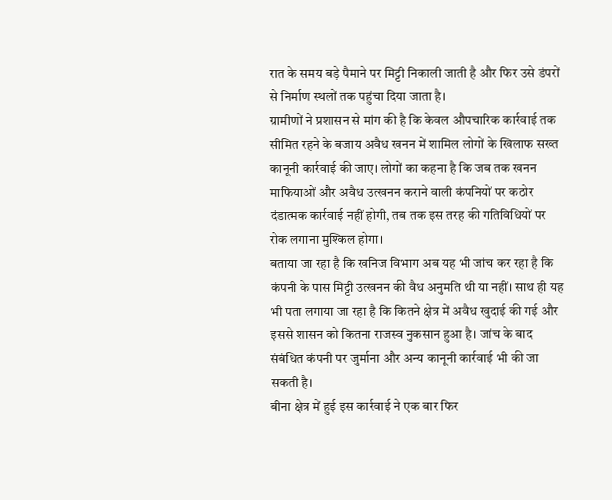रात के समय बड़े पैमाने पर मिट्टी निकाली जाती है और फिर उसे डंपरों से निर्माण स्थलों तक पहुंचा दिया जाता है।
ग्रामीणों ने प्रशासन से मांग की है कि केवल औपचारिक कार्रवाई तक सीमित रहने के बजाय अवैध खनन में शामिल लोगों के खिलाफ सख्त कानूनी कार्रवाई की जाए। लोगों का कहना है कि जब तक खनन माफियाओं और अवैध उत्खनन कराने वाली कंपनियों पर कठोर दंडात्मक कार्रवाई नहीं होगी, तब तक इस तरह की गतिविधियों पर रोक लगाना मुश्किल होगा।
बताया जा रहा है कि खनिज विभाग अब यह भी जांच कर रहा है कि कंपनी के पास मिट्टी उत्खनन की वैध अनुमति थी या नहीं। साथ ही यह भी पता लगाया जा रहा है कि कितने क्षेत्र में अवैध खुदाई की गई और इससे शासन को कितना राजस्व नुकसान हुआ है। जांच के बाद संबंधित कंपनी पर जुर्माना और अन्य कानूनी कार्रवाई भी की जा सकती है।
बीना क्षेत्र में हुई इस कार्रवाई ने एक बार फिर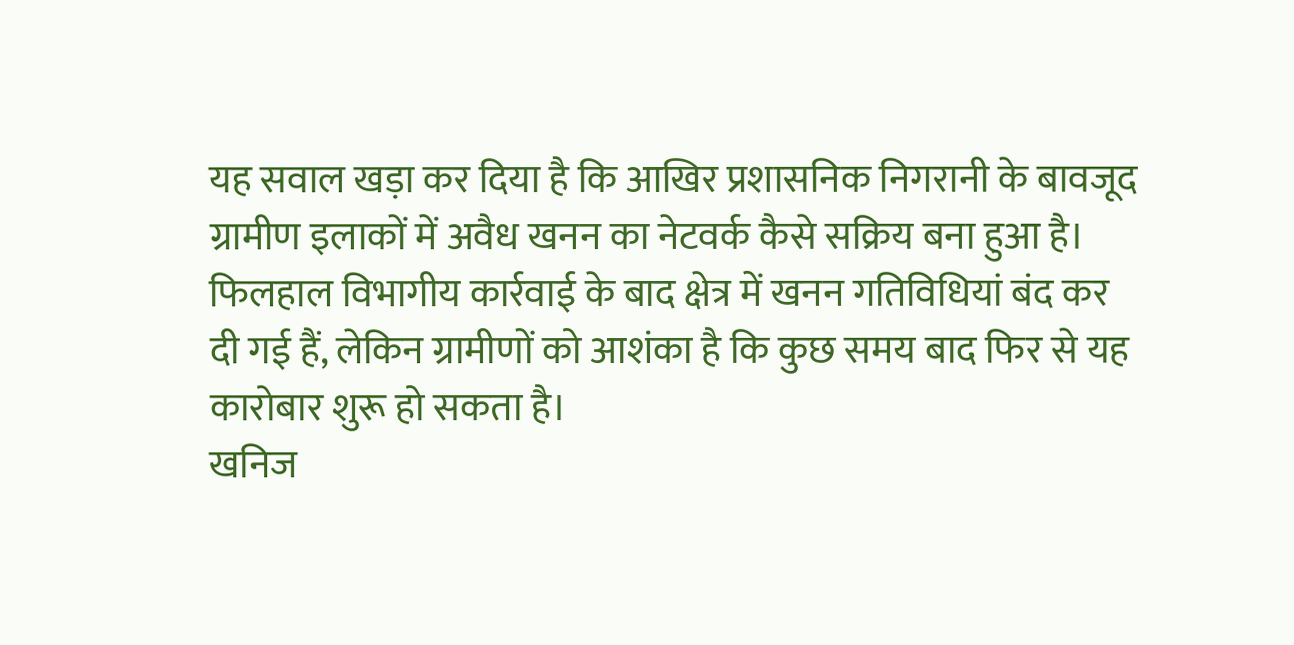यह सवाल खड़ा कर दिया है कि आखिर प्रशासनिक निगरानी के बावजूद ग्रामीण इलाकों में अवैध खनन का नेटवर्क कैसे सक्रिय बना हुआ है। फिलहाल विभागीय कार्रवाई के बाद क्षेत्र में खनन गतिविधियां बंद कर दी गई हैं, लेकिन ग्रामीणों को आशंका है कि कुछ समय बाद फिर से यह कारोबार शुरू हो सकता है।
खनिज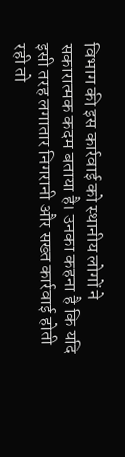विभाग की इस कार्रवाई को स्थानीय लोगों ने सकारात्मक कदम बताया है। उनका कहना है कि यदि इसी तरह लगातार निगरानी और सख्त कार्रवाई होती रही तो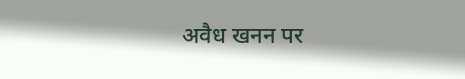अवैध खनन पर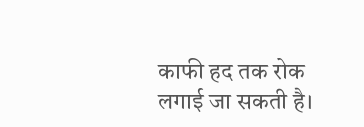काफी हद तक रोक लगाई जा सकती है।